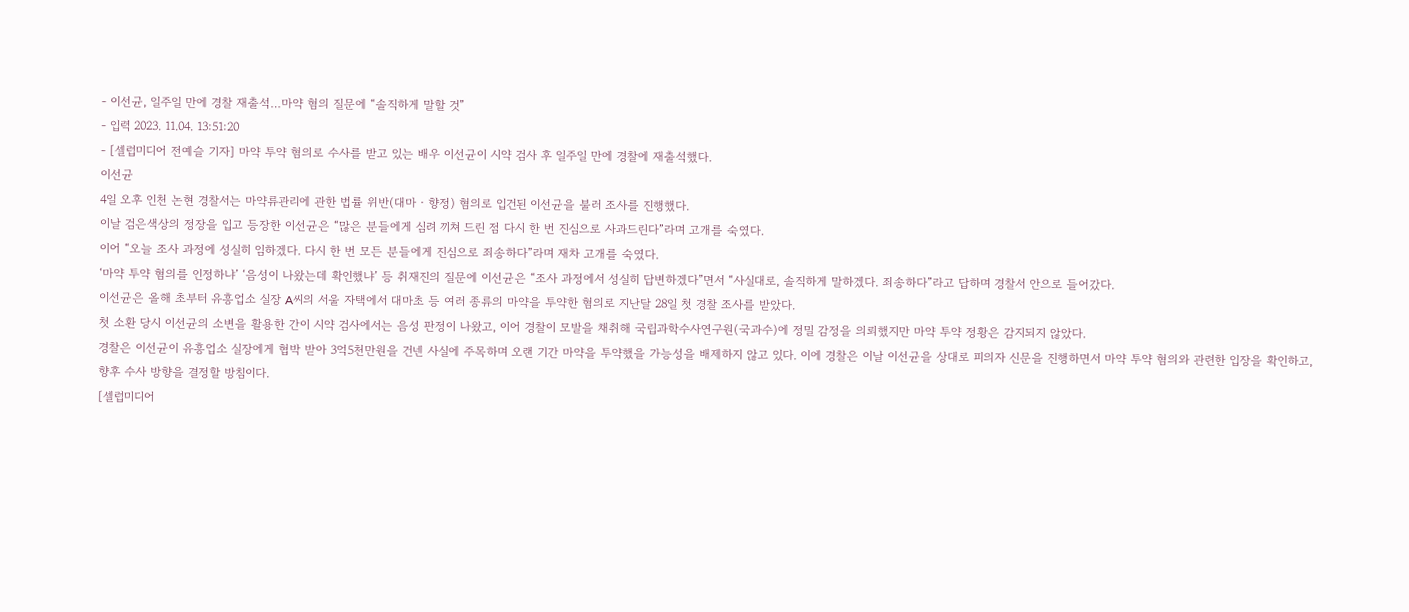- 이선균, 일주일 만에 경찰 재출석…마약 혐의 질문에 “솔직하게 말할 것”
- 입력 2023. 11.04. 13:51:20
- [셀럽미디어 전예슬 기자] 마약 투약 혐의로 수사를 받고 있는 배우 이선균이 시약 검사 후 일주일 만에 경찰에 재출석했다.
이선균
4일 오후 인천 논현 경찰서는 마약류관리에 관한 법률 위반(대마‧향정) 혐의로 입건된 이선균을 불러 조사를 진행했다.
이날 검은색상의 정장을 입고 등장한 이선균은 “많은 분들에게 심려 끼쳐 드린 점 다시 한 번 진심으로 사과드린다”라며 고개를 숙였다.
이어 “오늘 조사 과정에 성실히 임하겠다. 다시 한 번 모든 분들에게 진심으로 죄송하다”라며 재차 고개를 숙였다.
‘마약 투약 혐의를 인정하냐’ ‘음성이 나왔는데 확인했냐’ 등 취재진의 질문에 이선균은 “조사 과정에서 성실히 답변하겠다”면서 “사실대로, 솔직하게 말하겠다. 죄송하다”라고 답하며 경찰서 안으로 들어갔다.
이선균은 올해 초부터 유흥업소 실장 A씨의 서울 자택에서 대마초 등 여러 종류의 마약을 투약한 혐의로 지난달 28일 첫 경찰 조사를 받았다.
첫 소환 당시 이선균의 소변을 활용한 간이 시약 검사에서는 음성 판정이 나왔고, 이어 경찰이 모발을 채취해 국립과학수사연구원(국과수)에 정밀 감정을 의뢰했지만 마약 투약 정황은 감지되지 않았다.
경찰은 이선균이 유흥업소 실장에게 협박 받아 3억5천만원을 건넨 사실에 주목하며 오랜 기간 마약을 투약했을 가능성을 배제하지 않고 있다. 이에 경찰은 이날 이선균을 상대로 피의자 신문을 진행하면서 마약 투약 혐의와 관련한 입장을 확인하고, 향후 수사 방향을 결정할 방침이다.
[셀럽미디어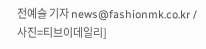전예슬 기자 news@fashionmk.co.kr / 사진=티브이데일리]